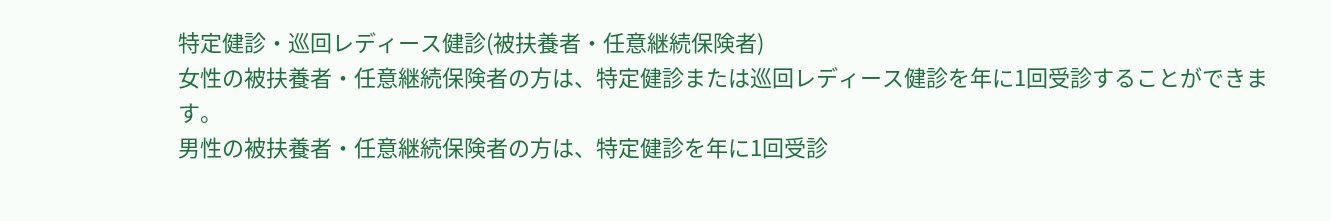特定健診・巡回レディース健診(被扶養者・任意継続保険者)
女性の被扶養者・任意継続保険者の方は、特定健診または巡回レディース健診を年に1回受診することができます。
男性の被扶養者・任意継続保険者の方は、特定健診を年に1回受診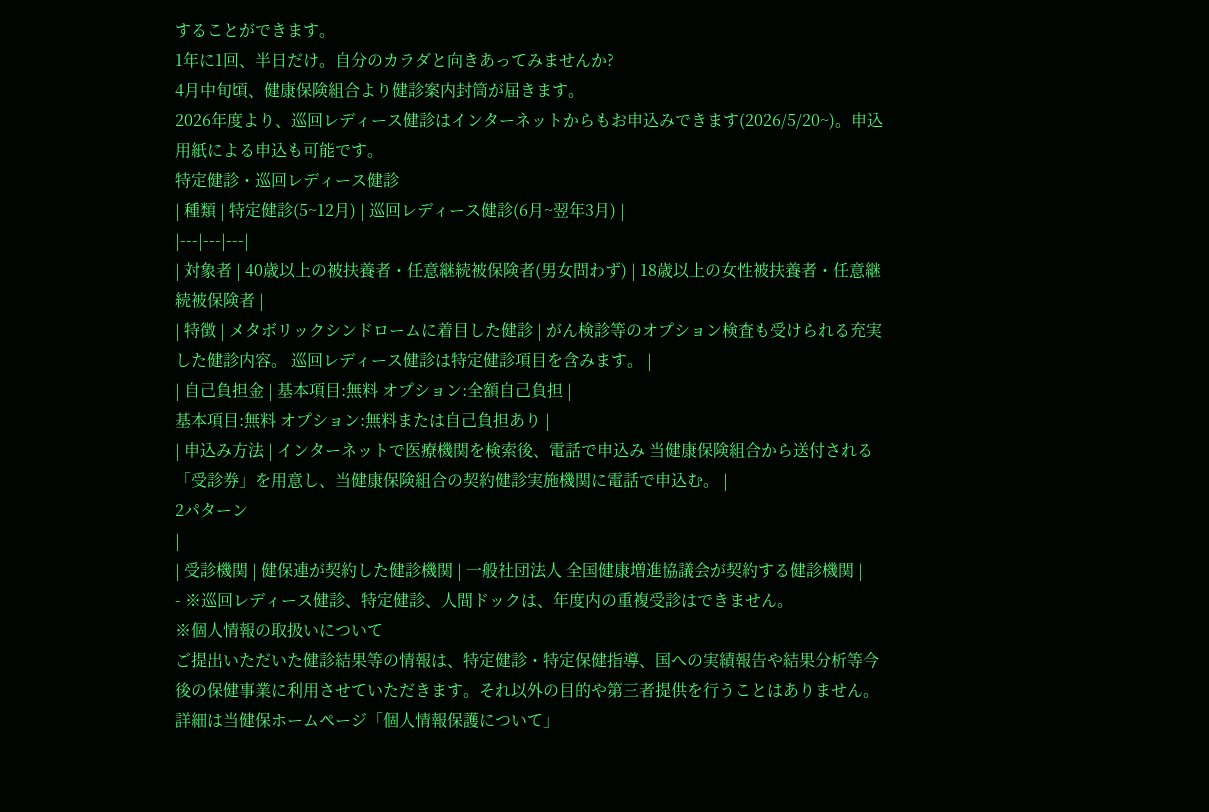することができます。
1年に1回、半日だけ。自分のカラダと向きあってみませんか?
4月中旬頃、健康保険組合より健診案内封筒が届きます。
2026年度より、巡回レディース健診はインターネットからもお申込みできます(2026/5/20~)。申込用紙による申込も可能です。
特定健診・巡回レディース健診
| 種類 | 特定健診(5~12月) | 巡回レディース健診(6月~翌年3月) |
|---|---|---|
| 対象者 | 40歳以上の被扶養者・任意継続被保険者(男女問わず) | 18歳以上の女性被扶養者・任意継続被保険者 |
| 特徴 | メタボリックシンドロームに着目した健診 | がん検診等のオプション検査も受けられる充実した健診内容。 巡回レディース健診は特定健診項目を含みます。 |
| 自己負担金 | 基本項目:無料 オプション:全額自己負担 |
基本項目:無料 オプション:無料または自己負担あり |
| 申込み方法 | インターネットで医療機関を検索後、電話で申込み 当健康保険組合から送付される「受診券」を用意し、当健康保険組合の契約健診実施機関に電話で申込む。 |
2パターン
|
| 受診機関 | 健保連が契約した健診機関 | 一般社団法人 全国健康増進協議会が契約する健診機関 |
- ※巡回レディース健診、特定健診、人間ドックは、年度内の重複受診はできません。
※個人情報の取扱いについて
ご提出いただいた健診結果等の情報は、特定健診・特定保健指導、国への実績報告や結果分析等今後の保健事業に利用させていただきます。それ以外の目的や第三者提供を行うことはありません。詳細は当健保ホームページ「個人情報保護について」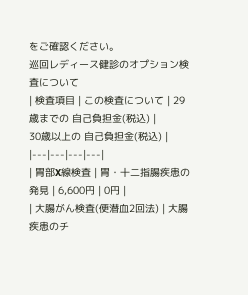をご確認ください。
巡回レディース健診のオプション検査について
| 検査項目 | この検査について | 29歳までの 自己負担金(税込) |
30歳以上の 自己負担金(税込) |
|---|---|---|---|
| 胃部X線検査 | 胃・十二指腸疾患の発見 | 6,600円 | 0円 |
| 大腸がん検査(便潜血2回法) | 大腸疾患のチ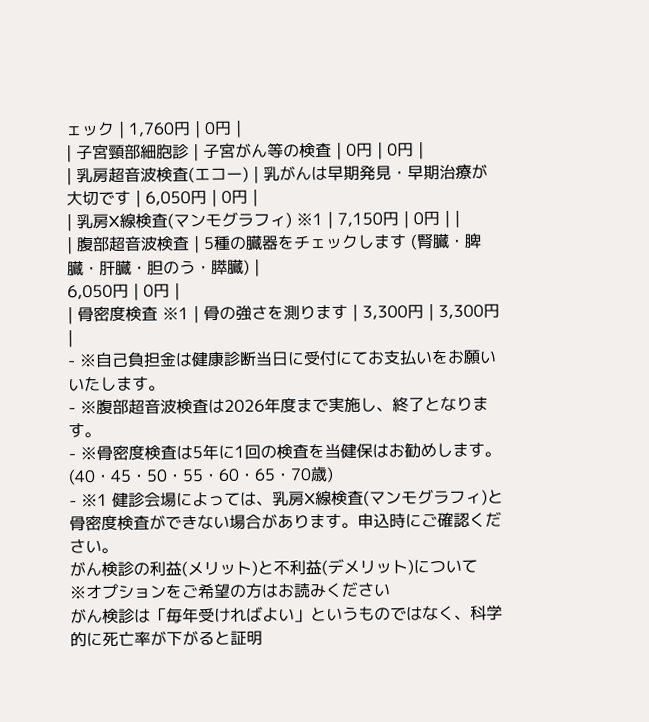ェック | 1,760円 | 0円 |
| 子宮頸部細胞診 | 子宮がん等の検査 | 0円 | 0円 |
| 乳房超音波検査(エコー) | 乳がんは早期発見・早期治療が大切です | 6,050円 | 0円 |
| 乳房X線検査(マンモグラフィ) ※1 | 7,150円 | 0円 | |
| 腹部超音波検査 | 5種の臓器をチェックします (腎臓・脾臓・肝臓・胆のう・膵臓) |
6,050円 | 0円 |
| 骨密度検査 ※1 | 骨の強さを測ります | 3,300円 | 3,300円 |
- ※自己負担金は健康診断当日に受付にてお支払いをお願いいたします。
- ※腹部超音波検査は2026年度まで実施し、終了となります。
- ※骨密度検査は5年に1回の検査を当健保はお勧めします。(40・45・50・55・60・65・70歳)
- ※1 健診会場によっては、乳房X線検査(マンモグラフィ)と骨密度検査ができない場合があります。申込時にご確認ください。
がん検診の利益(メリット)と不利益(デメリット)について
※オプションをご希望の方はお読みください
がん検診は「毎年受ければよい」というものではなく、科学的に死亡率が下がると証明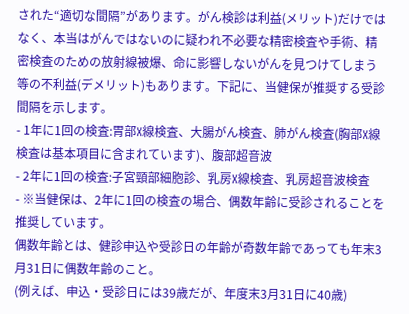された“適切な間隔”があります。がん検診は利益(メリット)だけではなく、本当はがんではないのに疑われ不必要な精密検査や手術、精密検査のための放射線被爆、命に影響しないがんを見つけてしまう等の不利益(デメリット)もあります。下記に、当健保が推奨する受診間隔を示します。
- 1年に1回の検査:胃部X線検査、大腸がん検査、肺がん検査(胸部X線検査は基本項目に含まれています)、腹部超音波
- 2年に1回の検査:子宮頸部細胞診、乳房X線検査、乳房超音波検査
- ※当健保は、2年に1回の検査の場合、偶数年齢に受診されることを推奨しています。
偶数年齢とは、健診申込や受診日の年齢が奇数年齢であっても年末3月31日に偶数年齢のこと。
(例えば、申込・受診日には39歳だが、年度末3月31日に40歳)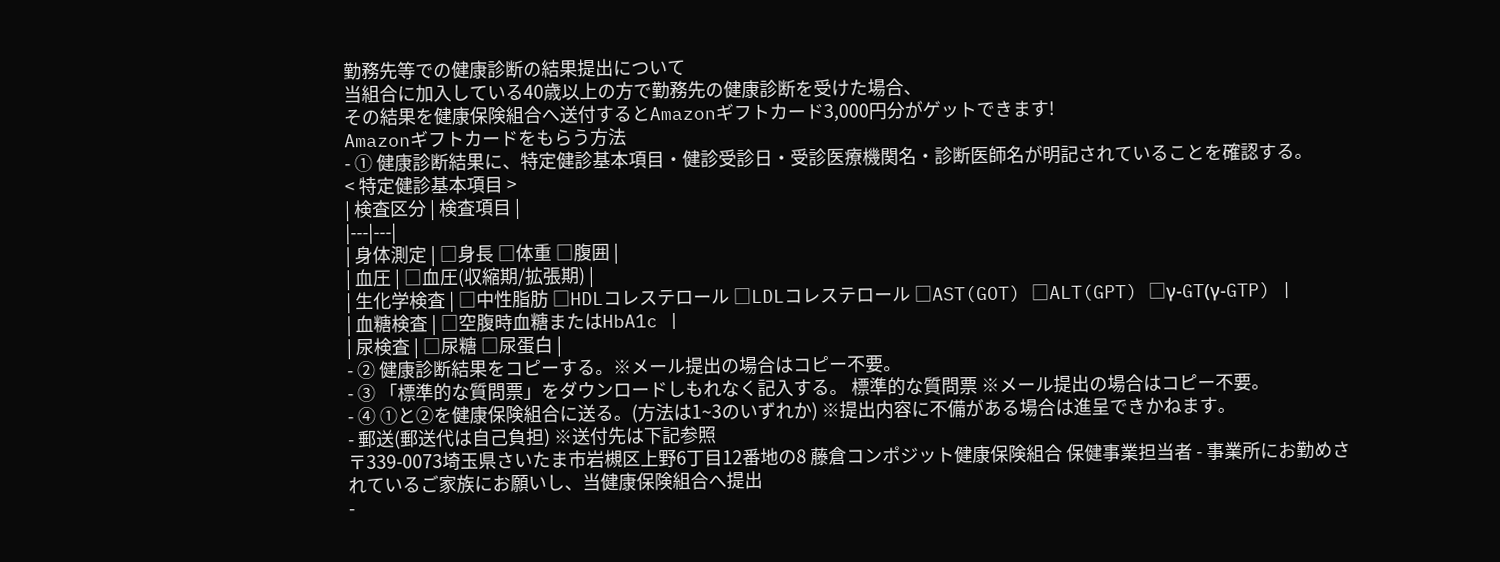勤務先等での健康診断の結果提出について
当組合に加入している40歳以上の方で勤務先の健康診断を受けた場合、
その結果を健康保険組合へ送付するとAmazonギフトカード3,000円分がゲットできます!
Amazonギフトカードをもらう方法
- ① 健康診断結果に、特定健診基本項目・健診受診日・受診医療機関名・診断医師名が明記されていることを確認する。
< 特定健診基本項目 >
| 検査区分 | 検査項目 |
|---|---|
| 身体測定 | □身長 □体重 □腹囲 |
| 血圧 | □血圧(収縮期/拡張期) |
| 生化学検査 | □中性脂肪 □HDLコレステロール □LDLコレステロール □AST(GOT) □ALT(GPT) □γ-GT(γ-GTP) |
| 血糖検査 | □空腹時血糖またはHbA1c |
| 尿検査 | □尿糖 □尿蛋白 |
- ② 健康診断結果をコピーする。※メール提出の場合はコピー不要。
- ③ 「標準的な質問票」をダウンロードしもれなく記入する。 標準的な質問票 ※メール提出の場合はコピー不要。
- ④ ①と②を健康保険組合に送る。(方法は1~3のいずれか) ※提出内容に不備がある場合は進呈できかねます。
- 郵送(郵送代は自己負担) ※送付先は下記参照
〒339-0073埼玉県さいたま市岩槻区上野6丁目12番地の8 藤倉コンポジット健康保険組合 保健事業担当者 - 事業所にお勤めされているご家族にお願いし、当健康保険組合へ提出
-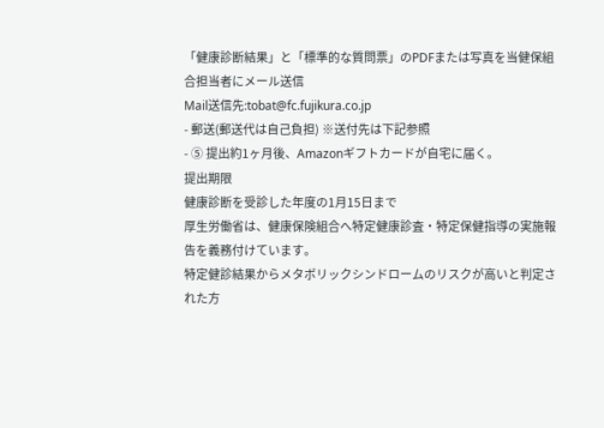「健康診断結果」と「標準的な質問票」のPDFまたは写真を当健保組合担当者にメール送信
Mail送信先:tobat@fc.fujikura.co.jp
- 郵送(郵送代は自己負担) ※送付先は下記参照
- ⑤ 提出約1ヶ月後、Amazonギフトカードが自宅に届く。
提出期限
健康診断を受診した年度の1月15日まで
厚生労働省は、健康保険組合へ特定健康診査・特定保健指導の実施報告を義務付けています。
特定健診結果からメタボリックシンドロームのリスクが高いと判定された方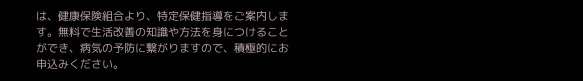は、健康保険組合より、特定保健指導をご案内します。無料で生活改善の知識や方法を身につけることができ、病気の予防に繋がりますので、積極的にお申込みください。